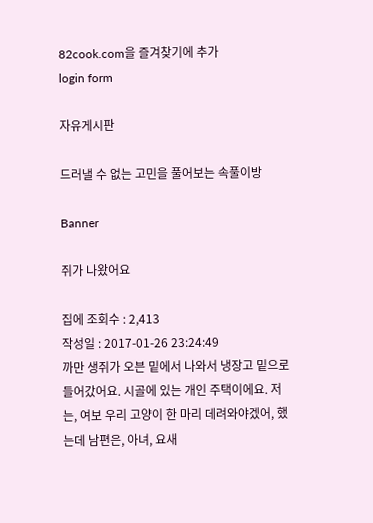82cook.com을 즐겨찾기에 추가
login form

자유게시판

드러낼 수 없는 고민을 풀어보는 속풀이방

Banner

쥐가 나왔어요

집에 조회수 : 2,413
작성일 : 2017-01-26 23:24:49
까만 생쥐가 오븐 밑에서 나와서 냉장고 밑으로 들어갔어요. 시골에 있는 개인 주택이에요. 저는, 여보 우리 고양이 한 마리 데려와야겠어, 했는데 남편은, 아녀, 요새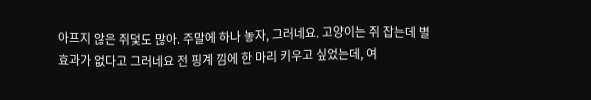아프지 않은 쥐덫도 많아. 주말에 하나 놓자, 그러네요. 고양이는 쥐 잡는데 별 효과가 없다고 그러네요 전 핑계 낌에 한 마리 키우고 싶었는데, 여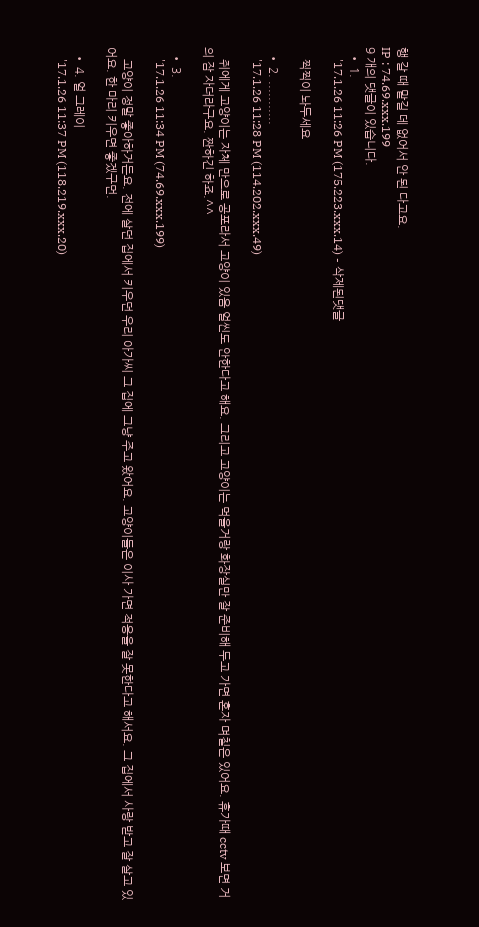행 갈 때 맡길 데 없어서 안 된 다고요.
IP : 74.69.xxx.199
9 개의 댓글이 있습니다.
  • 1.
    '17.1.26 11:26 PM (175.223.xxx.14) - 삭제된댓글

    찍찍이 놔두세요

  • 2. ...........
    '17.1.26 11:28 PM (114.202.xxx.49)

    쥐에게 고양이는 자체 만으로 공포라서 고양이 있음 얼씬도 안한다고 해요. 그리고 고양이는 먹을거랑 화장실만 잘 준비해 두고 가면 혼자 며칠은 있어요. 휴가때 cctv 보면 거의 잠 자더라구요. 짠하긴 하죠.^^

  • 3.
    '17.1.26 11:34 PM (74.69.xxx.199)

    고양이 정말 좋아하거든요. 전에 살던 집에서 키우던 우리 아가씨 그 집에 그냥 주고 왔어요. 고양이들은 이사 가면 적응을 잘 못한다고 해서요. 그 집에서 사랑 받고 잘 살고 있어요. 한 마리 키우면 좋겠구먼.

  • 4. 얼 그레이
    '17.1.26 11:37 PM (118.219.xxx.20)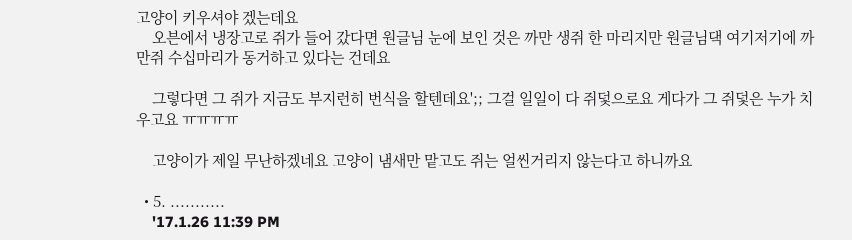고양이 키우셔야 겠는데요
    오븐에서 냉장고로 쥐가 들어 갔다면 원글님 눈에 보인 것은 까만 생쥐 한 마리지만 원글님댁 여기저기에 까만쥐 수십마리가 동거하고 있다는 건데요

    그렇다면 그 쥐가 지금도 부지런히 번식을 할텐데요';; 그걸 일일이 다 쥐덫으로요 게다가 그 쥐덫은 누가 치우고요 ㅠㅠㅠㅠ

    고양이가 제일 무난하겠네요 고양이 냄새만 맡고도 쥐는 얼씬거리지 않는다고 하니까요

  • 5. ...........
    '17.1.26 11:39 PM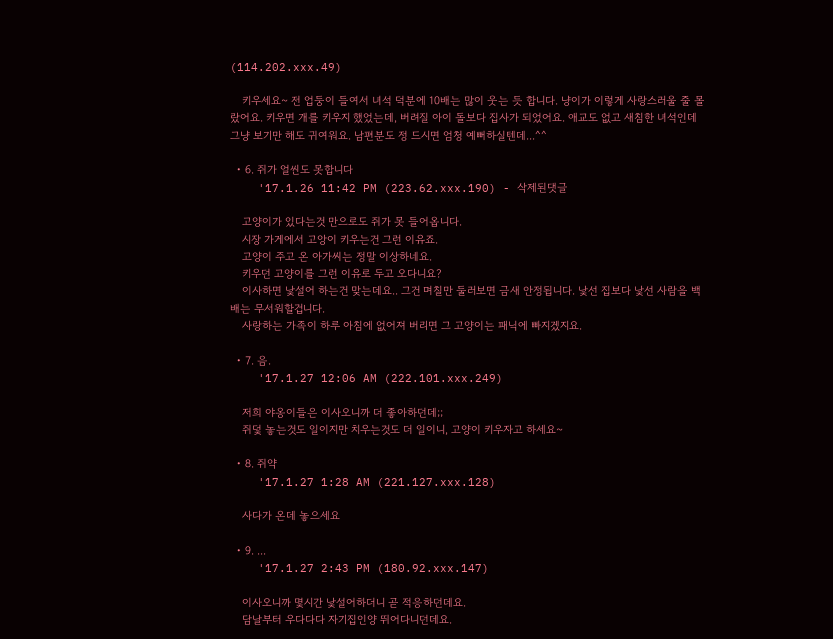(114.202.xxx.49)

    키우세요~ 전 업둥이 들여서 녀석 덕분에 10배는 많이 웃는 듯 합니다. 냥이가 이렇게 사랑스러울 줄 몰랐어요. 키우면 개를 키우지 했었는데, 버려질 아이 돌보다 집사가 되었어요. 애교도 없고 새침한 녀석인데 그냥 보기만 해도 귀여워요. 남편분도 정 드시면 엄청 예뻐하실텐데...^^

  • 6. 쥐가 얼씬도 못합니다
    '17.1.26 11:42 PM (223.62.xxx.190) - 삭제된댓글

    고양이가 있다는것 만으로도 쥐가 못 들어옵니다.
    시장 가게에서 고앙이 키우는건 그런 이유죠.
    고양이 주고 온 아가씨는 정말 이상하네요.
    키우던 고양이를 그런 이유로 두고 오다니요?
    이사하면 낯설어 하는건 맞는데요.. 그건 며칠만 둘러보면 금새 안정됩니다. 낯선 집보다 낯선 사람을 백배는 무서워할겁니다.
    사랑하는 가족이 하루 아침에 없어져 버리면 그 고양이는 패닉에 빠지겠지요.

  • 7. 음.
    '17.1.27 12:06 AM (222.101.xxx.249)

    저희 야옹이들은 이사오니까 더 좋아하던데;;
    쥐덫 놓는것도 일이지만 치우는것도 더 일이니, 고양이 키우자고 하세요~

  • 8. 쥐약
    '17.1.27 1:28 AM (221.127.xxx.128)

    사다가 온데 놓으세요

  • 9. ...
    '17.1.27 2:43 PM (180.92.xxx.147)

    이사오니까 몇시간 낯설어하더니 곧 적응하던데요.
    담날부터 우다다다 자기집인양 뛰어다니던데요.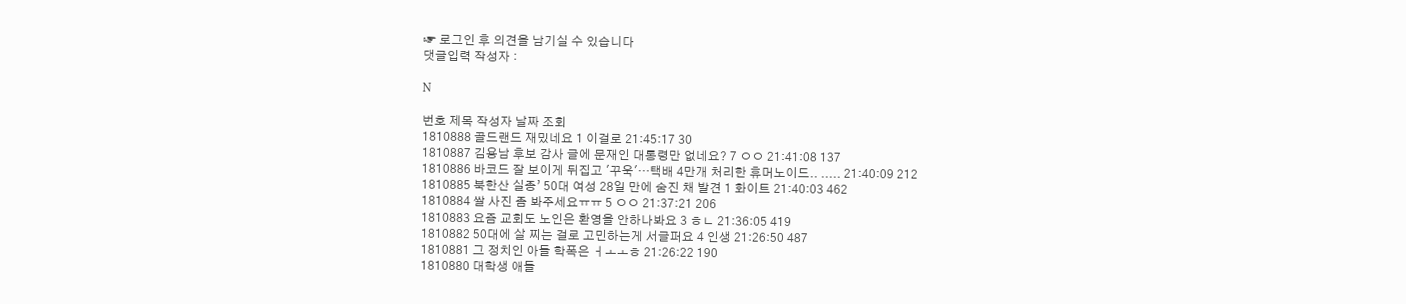☞ 로그인 후 의견을 남기실 수 있습니다
댓글입력 작성자 :

N

번호 제목 작성자 날짜 조회
1810888 골드랜드 재밌네요 1 이걸로 21:45:17 30
1810887 김용남 후보 감사 글에 문재인 대통령만 없네요? 7 ㅇㅇ 21:41:08 137
1810886 바코드 잘 보이게 뒤집고 '꾸욱'…택배 4만개 처리한 휴머노이드.. ..... 21:40:09 212
1810885 북한산 실종’ 50대 여성 28일 만에 숨진 채 발견 1 화이트 21:40:03 462
1810884 쌀 사진 좀 봐주세요ㅠㅠ 5 ㅇㅇ 21:37:21 206
1810883 요즘 교회도 노인은 환영을 안하나봐요 3 ㅎㄴ 21:36:05 419
1810882 50대에 살 찌는 걸로 고민하는게 서글퍼요 4 인생 21:26:50 487
1810881 그 정치인 아들 학폭은 ㅓㅗㅗㅎ 21:26:22 190
1810880 대학생 애들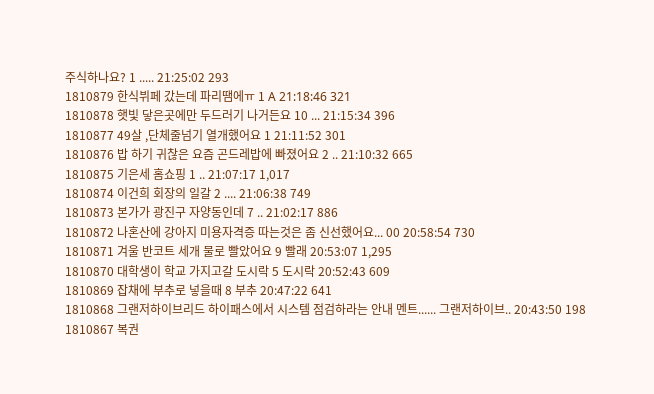주식하나요? 1 ..... 21:25:02 293
1810879 한식뷔페 갔는데 파리땜에ㅠ 1 A 21:18:46 321
1810878 햇빛 닿은곳에만 두드러기 나거든요 10 ... 21:15:34 396
1810877 49살 ,단체줄넘기 열개했어요 1 21:11:52 301
1810876 밥 하기 귀찮은 요즘 곤드레밥에 빠졌어요 2 .. 21:10:32 665
1810875 기은세 홈쇼핑 1 .. 21:07:17 1,017
1810874 이건희 회장의 일갈 2 .... 21:06:38 749
1810873 본가가 광진구 자양동인데 7 .. 21:02:17 886
1810872 나혼산에 강아지 미용자격증 따는것은 좀 신선했어요... 00 20:58:54 730
1810871 겨울 반코트 세개 물로 빨았어요 9 빨래 20:53:07 1,295
1810870 대학생이 학교 가지고갈 도시락 5 도시락 20:52:43 609
1810869 잡채에 부추로 넣을때 8 부추 20:47:22 641
1810868 그랜저하이브리드 하이패스에서 시스템 점검하라는 안내 멘트...... 그랜저하이브.. 20:43:50 198
1810867 복권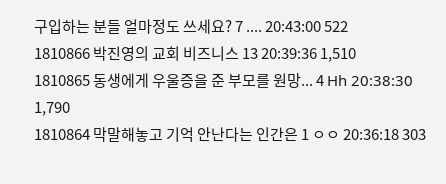구입하는 분들 얼마정도 쓰세요? 7 .... 20:43:00 522
1810866 박진영의 교회 비즈니스 13 20:39:36 1,510
1810865 동생에게 우울증을 준 부모를 원망... 4 Hh 20:38:30 1,790
1810864 막말해놓고 기억 안난다는 인간은 1 ㅇㅇ 20:36:18 303